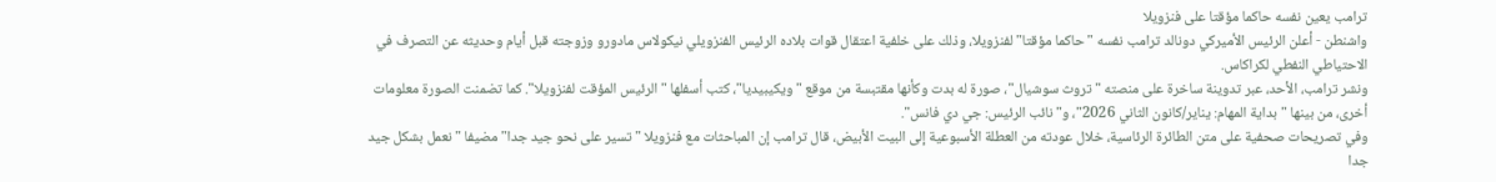ترامب يعين نفسه حاكما مؤقتا على فنزويلا
واشنطن - أعلن الرئيس الأميركي دونالد ترامب نفسه "حاكما مؤقتا" لفنزويلا، وذلك على خلفية اعتقال قوات بلاده الرئيس الفنزويلي نيكولاس مادورو وزوجته قبل أيام وحديثه عن التصرف في الاحتياطي النفطي لكراكاس.
ونشر ترامب، الأحد، عبر تدوينة ساخرة على منصته "تروث سوشيال"، صورة له بدت وكأنها مقتبسة من موقع "ويكيبيديا"، كتب أسفلها "الرئيس المؤقت لفنزويلا". كما تضمنت الصورة معلومات أخرى، من بينها "بداية المهام: يناير/كانون الثاني 2026"، و"نائب الرئيس: جي دي فانس".
وفي تصريحات صحفية على متن الطائرة الرئاسية، خلال عودته من العطلة الأسبوعية إلى البيت الأبيض، قال ترامب إن المباحثات مع فنزويلا "تسير على نحو جيد جدا" مضيفا "نعمل بشكل جيد جدا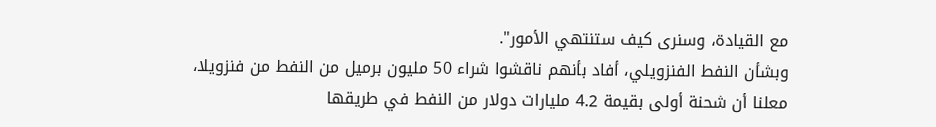مع القيادة، وسنرى كيف ستنتهي الأمور".
وبشأن النفط الفنزويلي، أفاد بأنهم ناقشوا شراء 50 مليون برميل من النفط من فنزويلا، معلنا أن شحنة أولى بقيمة 4.2 مليارات دولار من النفط في طريقها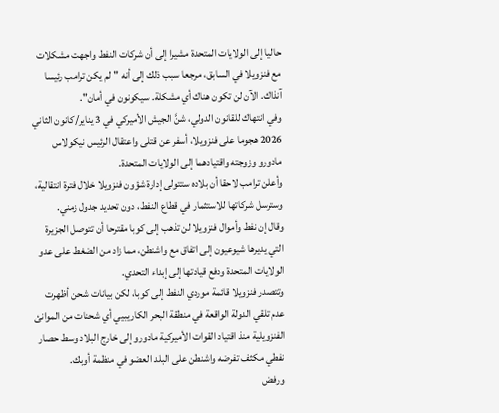حاليا إلى الولايات المتحدة مشيرا إلى أن شركات النفط واجهت مشكلات مع فنزويلا في السابق، مرجعا سبب ذلك إلى أنه "لم يكن ترامب رئيسا آنذاك. الآن لن تكون هناك أي مشكلة. سيكونون في أمان".
وفي انتهاك للقانون الدولي، شنَّ الجيش الأميركي في 3 يناير/كانون الثاني 2026 هجوما على فنزويلا، أسفر عن قتلى واعتقال الرئيس نيكولاس مادورو وزوجته واقتيادهما إلى الولايات المتحدة.
وأعلن ترامب لاحقا أن بلاده ستتولى إدارة شؤون فنزويلا خلال فترة انتقالية، وسترسل شركاتها للاستثمار في قطاع النفط، دون تحديد جدول زمني.
وقال إن نفط وأموال فنزويلا لن تذهب إلى كوبا مقترحا أن تتوصل الجزيرة التي يديرها شيوعيون إلى اتفاق مع واشنطن، مما زاد من الضغط على عدو الولايات المتحدة ودفع قيادتها إلى إبداء التحدي.
وتتصدر فنزويلا قائمة موردي النفط إلى كوبا، لكن بيانات شحن أظهرت عدم تلقي الدولة الواقعة في منطقة البحر الكاريبيي أي شحنات من الموانئ الفنزويلية منذ اقتياد القوات الأميركية مادورو إلى خارج البلاد وسط حصار نفطي مكثف تفرضه واشنطن على البلد العضو في منظمة أوبك.
ورفض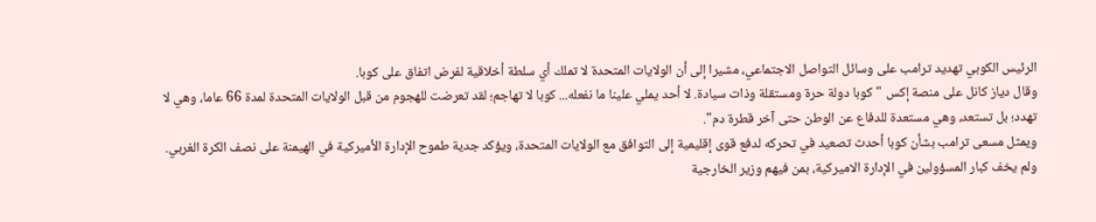الرئيس الكوبي تهديد ترامب على وسائل التواصل الاجتماعي، مشيرا إلى أن الولايات المتحدة لا تملك أي سلطة أخلاقية لفرض اتفاق على كوبا.
وقال دياز كانل على منصة إكس "كوبا دولة حرة ومستقلة وذات سيادة. لا أحد يملي علينا ما نفعله... كوبا لا تهاجم؛ لقد تعرضت للهجوم من قبل الولايات المتحدة لمدة 66 عاما، وهي لا تهدد؛ بل تستعد، وهي مستعدة للدفاع عن الوطن حتى آخر قطرة دم".
ويمثل مسعى ترامب بشأن كوبا أحدث تصعيد في تحركه لدفع قوى إقليمية إلى التوافق مع الولايات المتحدة، ويؤكد جدية طموح الإدارة الأميركية في الهيمنة على نصف الكرة الغربي.
ولم يخف كبار المسؤولين في الإدارة الاميركية، بمن فيهم وزير الخارجية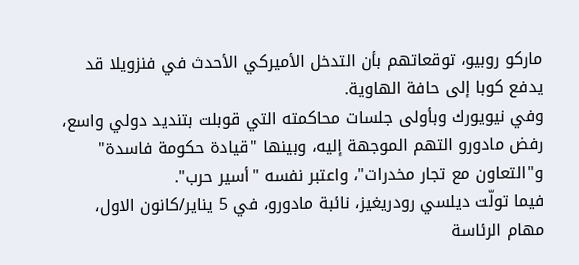ماركو روبيو، توقعاتهم بأن التدخل الأميركي الأحدث في فنزويلا قد يدفع كوبا إلى حافة الهاوية.
وفي نيويورك وبأولى جلسات محاكمته التي قوبلت بتنديد دولي واسع، رفض مادورو التهم الموجهة إليه، وبينها "قيادة حكومة فاسدة" و"التعاون مع تجار مخدرات"، واعتبر نفسه "أسير حرب".
فيما تولّت ديلسي رودريغيز، نائبة مادورو، في 5 يناير/كانون الاول، مهام الرئاسة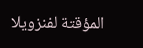المؤقتة لفنزويلا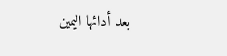بعد أدائها اليمين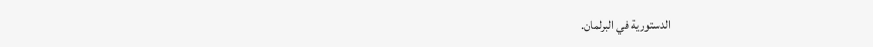الدستورية في البرلمان.